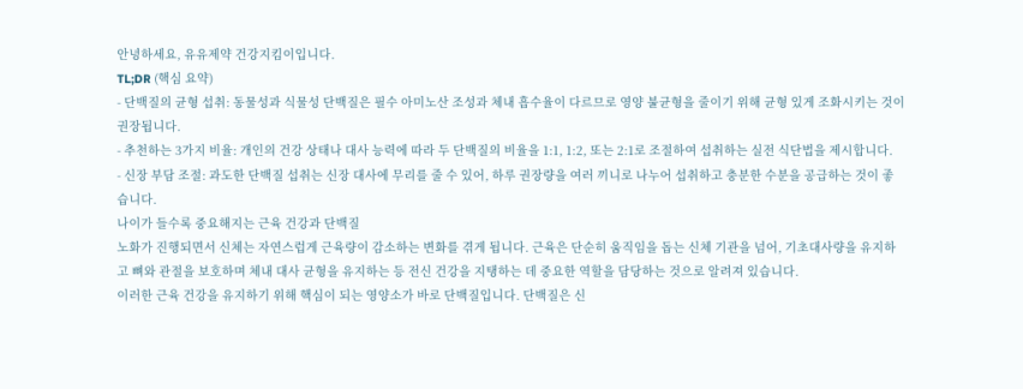안녕하세요, 유유제약 건강지킴이입니다.
TL;DR (핵심 요약)
- 단백질의 균형 섭취: 동물성과 식물성 단백질은 필수 아미노산 조성과 체내 흡수율이 다르므로 영양 불균형을 줄이기 위해 균형 있게 조화시키는 것이 권장됩니다.
- 추천하는 3가지 비율: 개인의 건강 상태나 대사 능력에 따라 두 단백질의 비율을 1:1, 1:2, 또는 2:1로 조절하여 섭취하는 실전 식단법을 제시합니다.
- 신장 부담 조절: 과도한 단백질 섭취는 신장 대사에 무리를 줄 수 있어, 하루 권장량을 여러 끼니로 나누어 섭취하고 충분한 수분을 공급하는 것이 좋습니다.
나이가 들수록 중요해지는 근육 건강과 단백질
노화가 진행되면서 신체는 자연스럽게 근육량이 감소하는 변화를 겪게 됩니다. 근육은 단순히 움직임을 돕는 신체 기관을 넘어, 기초대사량을 유지하고 뼈와 관절을 보호하며 체내 대사 균형을 유지하는 등 전신 건강을 지탱하는 데 중요한 역할을 담당하는 것으로 알려져 있습니다.
이러한 근육 건강을 유지하기 위해 핵심이 되는 영양소가 바로 단백질입니다. 단백질은 신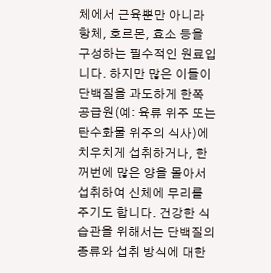체에서 근육뿐만 아니라 항체, 호르몬, 효소 등을 구성하는 필수적인 원료입니다. 하지만 많은 이들이 단백질을 과도하게 한쪽 공급원(예: 육류 위주 또는 탄수화물 위주의 식사)에 치우치게 섭취하거나, 한꺼번에 많은 양을 몰아서 섭취하여 신체에 무리를 주기도 합니다. 건강한 식습관을 위해서는 단백질의 종류와 섭취 방식에 대한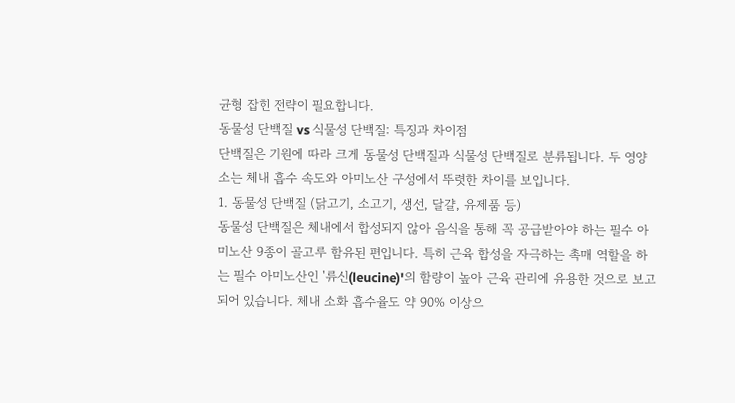균형 잡힌 전략이 필요합니다.
동물성 단백질 vs 식물성 단백질: 특징과 차이점
단백질은 기원에 따라 크게 동물성 단백질과 식물성 단백질로 분류됩니다. 두 영양소는 체내 흡수 속도와 아미노산 구성에서 뚜렷한 차이를 보입니다.
1. 동물성 단백질 (닭고기, 소고기, 생선, 달걀, 유제품 등)
동물성 단백질은 체내에서 합성되지 않아 음식을 통해 꼭 공급받아야 하는 필수 아미노산 9종이 골고루 함유된 편입니다. 특히 근육 합성을 자극하는 촉매 역할을 하는 필수 아미노산인 '류신(leucine)'의 함량이 높아 근육 관리에 유용한 것으로 보고되어 있습니다. 체내 소화 흡수율도 약 90% 이상으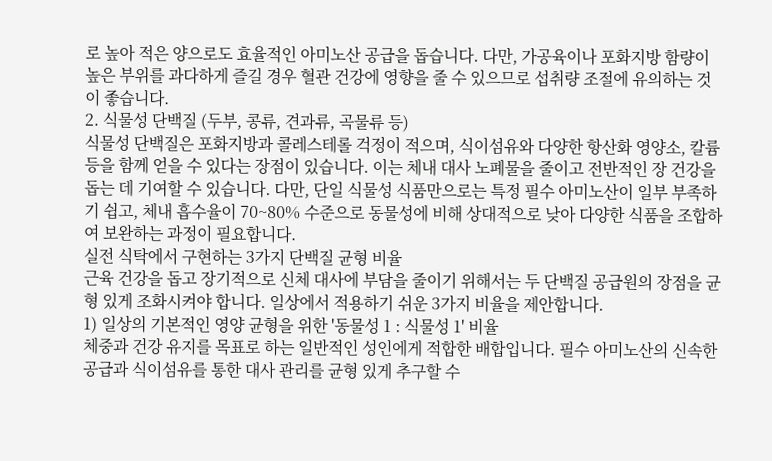로 높아 적은 양으로도 효율적인 아미노산 공급을 돕습니다. 다만, 가공육이나 포화지방 함량이 높은 부위를 과다하게 즐길 경우 혈관 건강에 영향을 줄 수 있으므로 섭취량 조절에 유의하는 것이 좋습니다.
2. 식물성 단백질 (두부, 콩류, 견과류, 곡물류 등)
식물성 단백질은 포화지방과 콜레스테롤 걱정이 적으며, 식이섬유와 다양한 항산화 영양소, 칼륨 등을 함께 얻을 수 있다는 장점이 있습니다. 이는 체내 대사 노폐물을 줄이고 전반적인 장 건강을 돕는 데 기여할 수 있습니다. 다만, 단일 식물성 식품만으로는 특정 필수 아미노산이 일부 부족하기 쉽고, 체내 흡수율이 70~80% 수준으로 동물성에 비해 상대적으로 낮아 다양한 식품을 조합하여 보완하는 과정이 필요합니다.
실전 식탁에서 구현하는 3가지 단백질 균형 비율
근육 건강을 돕고 장기적으로 신체 대사에 부담을 줄이기 위해서는 두 단백질 공급원의 장점을 균형 있게 조화시켜야 합니다. 일상에서 적용하기 쉬운 3가지 비율을 제안합니다.
1) 일상의 기본적인 영양 균형을 위한 '동물성 1 : 식물성 1' 비율
체중과 건강 유지를 목표로 하는 일반적인 성인에게 적합한 배합입니다. 필수 아미노산의 신속한 공급과 식이섬유를 통한 대사 관리를 균형 있게 추구할 수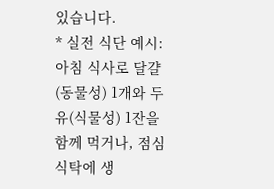있습니다.
* 실전 식단 예시: 아침 식사로 달걀(동물성) 1개와 두유(식물성) 1잔을 함께 먹거나, 점심 식탁에 생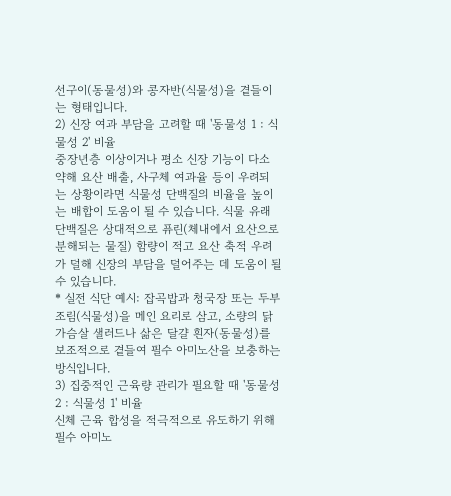선구이(동물성)와 콩자반(식물성)을 곁들이는 형태입니다.
2) 신장 여과 부담을 고려할 때 '동물성 1 : 식물성 2' 비율
중장년층 이상이거나 평소 신장 기능이 다소 약해 요산 배출, 사구체 여과율 등이 우려되는 상황이라면 식물성 단백질의 비율을 높이는 배합이 도움이 될 수 있습니다. 식물 유래 단백질은 상대적으로 퓨린(체내에서 요산으로 분해되는 물질) 함량이 적고 요산 축적 우려가 덜해 신장의 부담을 덜어주는 데 도움이 될 수 있습니다.
* 실전 식단 예시: 잡곡밥과 청국장 또는 두부조림(식물성)을 메인 요리로 삼고, 소량의 닭가슴살 샐러드나 삶은 달걀 흰자(동물성)를 보조적으로 곁들여 필수 아미노산을 보충하는 방식입니다.
3) 집중적인 근육량 관리가 필요할 때 '동물성 2 : 식물성 1' 비율
신체 근육 합성을 적극적으로 유도하기 위해 필수 아미노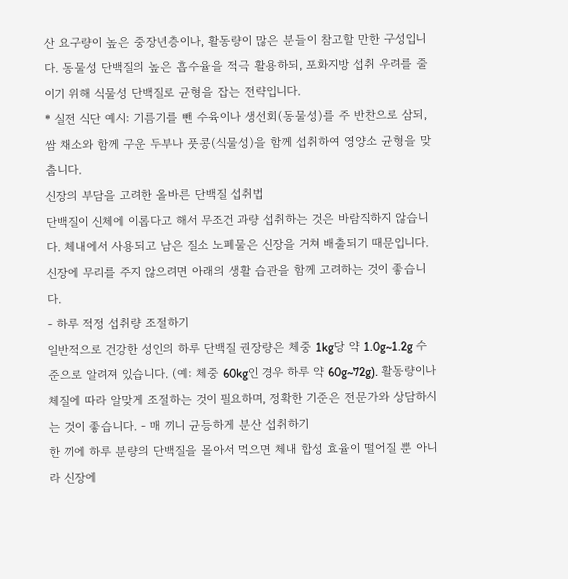산 요구량이 높은 중장년층이나, 활동량이 많은 분들이 참고할 만한 구성입니다. 동물성 단백질의 높은 흡수율을 적극 활용하되, 포화지방 섭취 우려를 줄이기 위해 식물성 단백질로 균형을 잡는 전략입니다.
* 실전 식단 예시: 기름기를 뺀 수육이나 생선회(동물성)를 주 반찬으로 삼되, 쌈 채소와 함께 구운 두부나 풋콩(식물성)을 함께 섭취하여 영양소 균형을 맞춥니다.
신장의 부담을 고려한 올바른 단백질 섭취법
단백질이 신체에 이롭다고 해서 무조건 과량 섭취하는 것은 바람직하지 않습니다. 체내에서 사용되고 남은 질소 노폐물은 신장을 거쳐 배출되기 때문입니다. 신장에 무리를 주지 않으려면 아래의 생활 습관을 함께 고려하는 것이 좋습니다.
- 하루 적정 섭취량 조절하기
일반적으로 건강한 성인의 하루 단백질 권장량은 체중 1kg당 약 1.0g~1.2g 수준으로 알려져 있습니다. (예: 체중 60kg인 경우 하루 약 60g~72g). 활동량이나 체질에 따라 알맞게 조절하는 것이 필요하며, 정확한 기준은 전문가와 상담하시는 것이 좋습니다. - 매 끼니 균등하게 분산 섭취하기
한 끼에 하루 분량의 단백질을 몰아서 먹으면 체내 합성 효율이 떨어질 뿐 아니라 신장에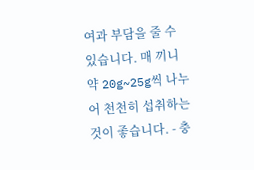여과 부담을 줄 수 있습니다. 매 끼니 약 20g~25g씩 나누어 천천히 섭취하는 것이 좋습니다. - 충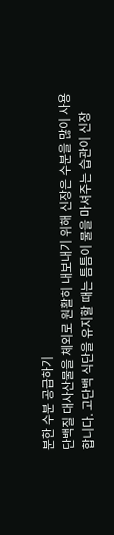분한 수분 공급하기
단백질 대사산물을 체외로 원활히 내보내기 위해 신장은 수분을 많이 사용합니다. 고단백 식단을 유지할 때는 틈틈이 물을 마셔주는 습관이 신장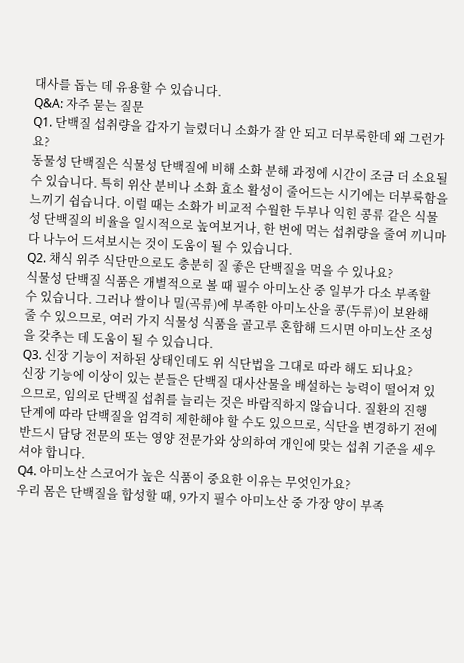대사를 돕는 데 유용할 수 있습니다.
Q&A: 자주 묻는 질문
Q1. 단백질 섭취량을 갑자기 늘렸더니 소화가 잘 안 되고 더부룩한데 왜 그런가요?
동물성 단백질은 식물성 단백질에 비해 소화 분해 과정에 시간이 조금 더 소요될 수 있습니다. 특히 위산 분비나 소화 효소 활성이 줄어드는 시기에는 더부룩함을 느끼기 쉽습니다. 이럴 때는 소화가 비교적 수월한 두부나 익힌 콩류 같은 식물성 단백질의 비율을 일시적으로 높여보거나, 한 번에 먹는 섭취량을 줄여 끼니마다 나누어 드셔보시는 것이 도움이 될 수 있습니다.
Q2. 채식 위주 식단만으로도 충분히 질 좋은 단백질을 먹을 수 있나요?
식물성 단백질 식품은 개별적으로 볼 때 필수 아미노산 중 일부가 다소 부족할 수 있습니다. 그러나 쌀이나 밀(곡류)에 부족한 아미노산을 콩(두류)이 보완해 줄 수 있으므로, 여러 가지 식물성 식품을 골고루 혼합해 드시면 아미노산 조성을 갖추는 데 도움이 될 수 있습니다.
Q3. 신장 기능이 저하된 상태인데도 위 식단법을 그대로 따라 해도 되나요?
신장 기능에 이상이 있는 분들은 단백질 대사산물을 배설하는 능력이 떨어져 있으므로, 임의로 단백질 섭취를 늘리는 것은 바람직하지 않습니다. 질환의 진행 단계에 따라 단백질을 엄격히 제한해야 할 수도 있으므로, 식단을 변경하기 전에 반드시 담당 전문의 또는 영양 전문가와 상의하여 개인에 맞는 섭취 기준을 세우셔야 합니다.
Q4. 아미노산 스코어가 높은 식품이 중요한 이유는 무엇인가요?
우리 몸은 단백질을 합성할 때, 9가지 필수 아미노산 중 가장 양이 부족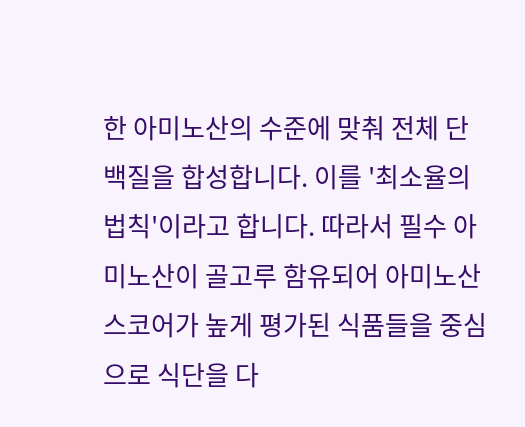한 아미노산의 수준에 맞춰 전체 단백질을 합성합니다. 이를 '최소율의 법칙'이라고 합니다. 따라서 필수 아미노산이 골고루 함유되어 아미노산 스코어가 높게 평가된 식품들을 중심으로 식단을 다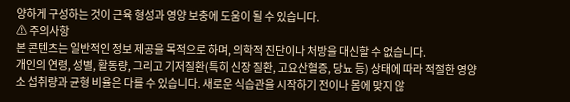양하게 구성하는 것이 근육 형성과 영양 보충에 도움이 될 수 있습니다.
⚠ 주의사항
본 콘텐츠는 일반적인 정보 제공을 목적으로 하며, 의학적 진단이나 처방을 대신할 수 없습니다.
개인의 연령, 성별, 활동량, 그리고 기저질환(특히 신장 질환, 고요산혈증, 당뇨 등) 상태에 따라 적절한 영양소 섭취량과 균형 비율은 다를 수 있습니다. 새로운 식습관을 시작하기 전이나 몸에 맞지 않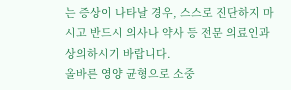는 증상이 나타날 경우, 스스로 진단하지 마시고 반드시 의사나 약사 등 전문 의료인과 상의하시기 바랍니다.
올바른 영양 균형으로 소중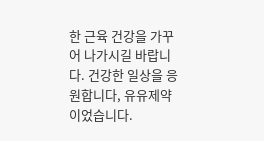한 근육 건강을 가꾸어 나가시길 바랍니다. 건강한 일상을 응원합니다, 유유제약이었습니다.